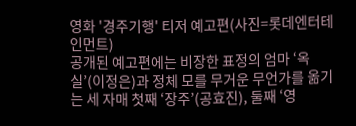영화 '경주기행' 티저 예고편(사진=롯데엔터테인먼트)
공개된 예고편에는 비장한 표정의 엄마 ‘옥실’(이정은)과 정체 모를 무거운 무언가를 옮기는 세 자매 첫째 ‘장주’(공효진), 둘째 ‘영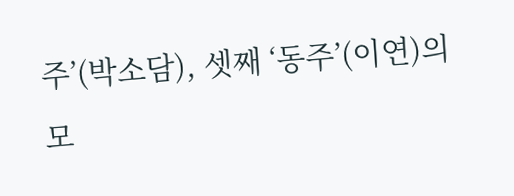주’(박소담), 셋째 ‘동주’(이연)의 모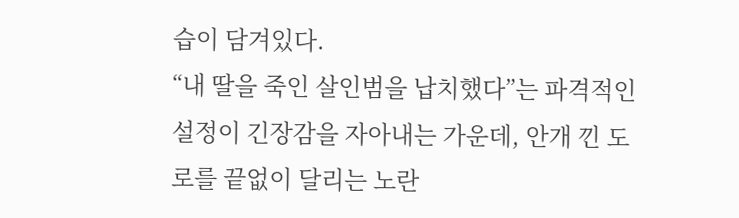습이 담겨있다.
“내 딸을 죽인 살인범을 납치했다”는 파격적인 설정이 긴장감을 자아내는 가운데, 안개 낀 도로를 끝없이 달리는 노란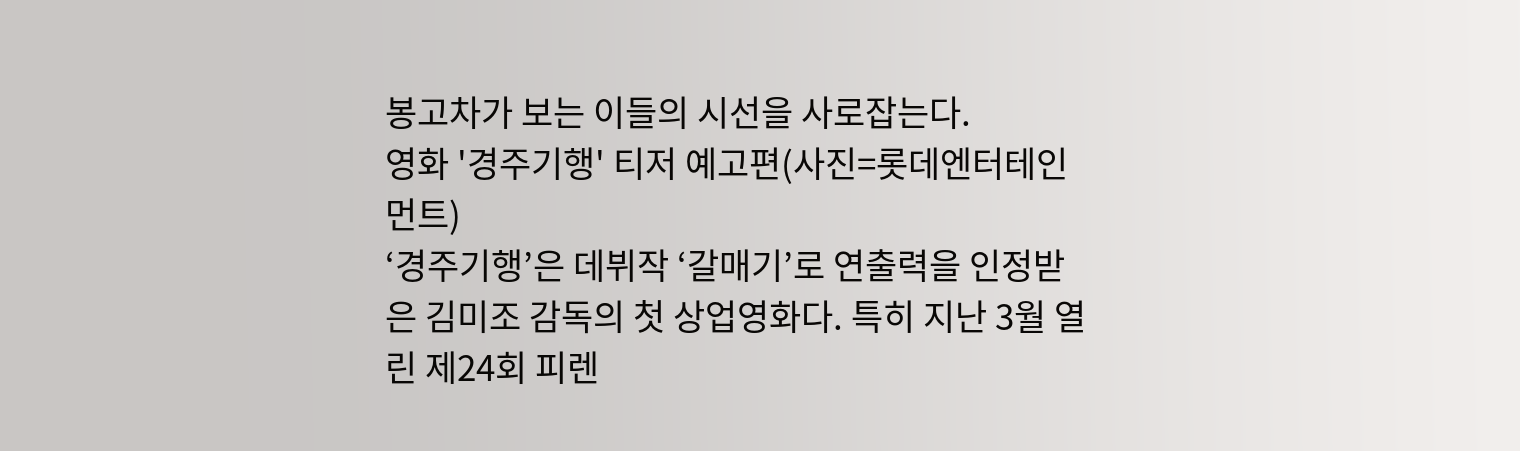봉고차가 보는 이들의 시선을 사로잡는다.
영화 '경주기행' 티저 예고편(사진=롯데엔터테인먼트)
‘경주기행’은 데뷔작 ‘갈매기’로 연출력을 인정받은 김미조 감독의 첫 상업영화다. 특히 지난 3월 열린 제24회 피렌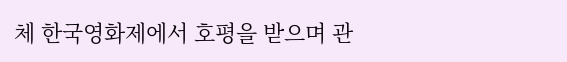체 한국영화제에서 호평을 받으며 관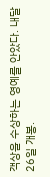객상을 수상하는 영예를 안았다. 내달 26일 개봉.